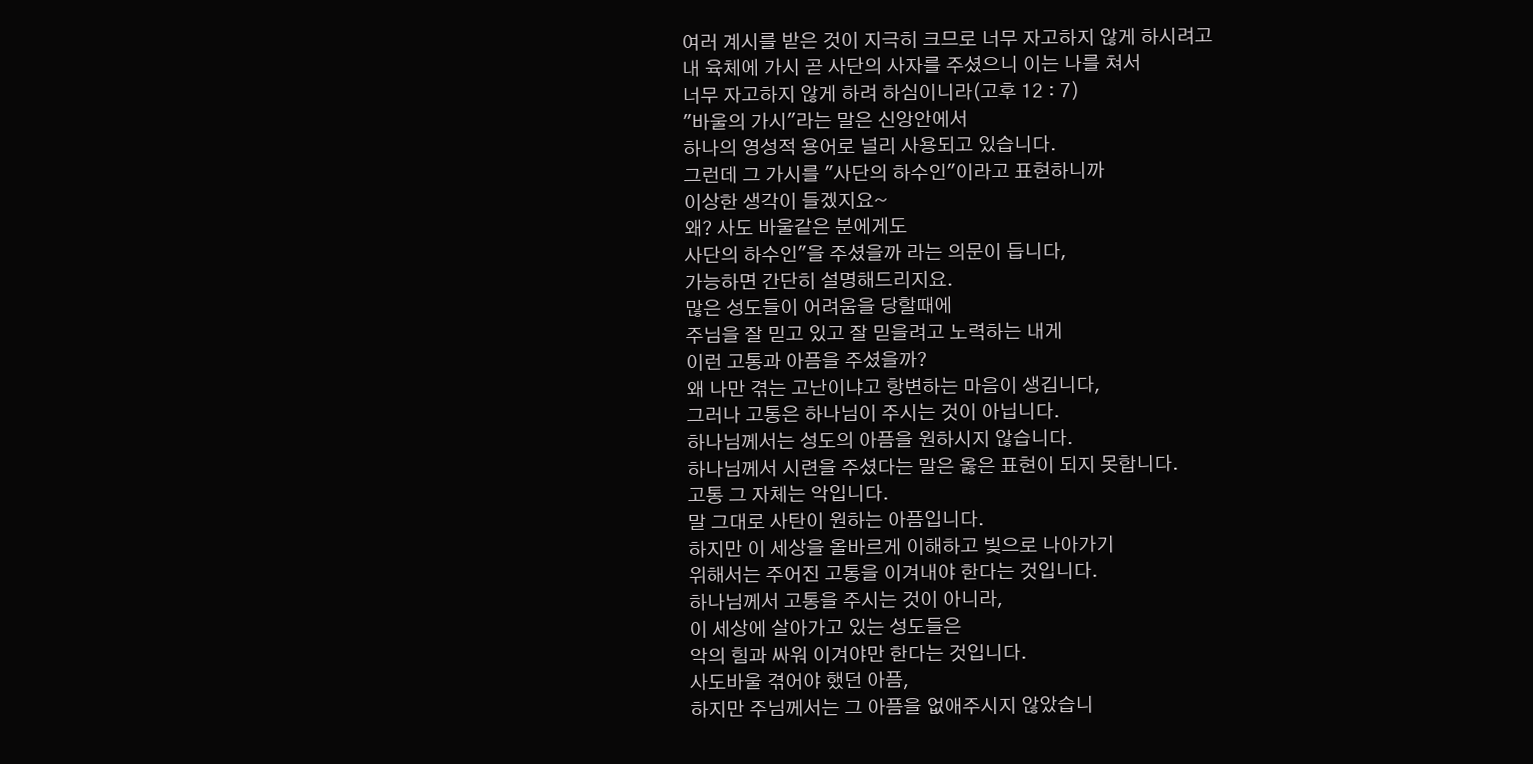여러 계시를 받은 것이 지극히 크므로 너무 자고하지 않게 하시려고
내 육체에 가시 곧 사단의 사자를 주셨으니 이는 나를 쳐서
너무 자고하지 않게 하려 하심이니라(고후 12 : 7)
"바울의 가시"라는 말은 신앙안에서
하나의 영성적 용어로 널리 사용되고 있습니다.
그런데 그 가시를 "사단의 하수인"이라고 표현하니까
이상한 생각이 들겠지요~
왜? 사도 바울같은 분에게도
사단의 하수인"을 주셨을까 라는 의문이 듭니다,
가능하면 간단히 설명해드리지요.
많은 성도들이 어려움을 당할때에
주님을 잘 믿고 있고 잘 믿을려고 노력하는 내게
이런 고통과 아픔을 주셨을까?
왜 나만 겪는 고난이냐고 항변하는 마음이 생깁니다,
그러나 고통은 하나님이 주시는 것이 아닙니다.
하나님께서는 성도의 아픔을 원하시지 않습니다.
하나님께서 시련을 주셨다는 말은 옳은 표현이 되지 못합니다.
고통 그 자체는 악입니다.
말 그대로 사탄이 원하는 아픔입니다.
하지만 이 세상을 올바르게 이해하고 빛으로 나아가기
위해서는 주어진 고통을 이겨내야 한다는 것입니다.
하나님께서 고통을 주시는 것이 아니라,
이 세상에 살아가고 있는 성도들은
악의 힘과 싸워 이겨야만 한다는 것입니다.
사도바울 겪어야 했던 아픔,
하지만 주님께서는 그 아픔을 없애주시지 않았습니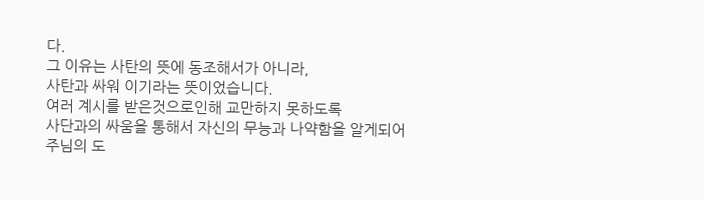다.
그 이유는 사탄의 뜻에 동조해서가 아니라,
사탄과 싸워 이기라는 뜻이었습니다.
여러 계시를 받은것으로인해 교만하지 못하도록
사단과의 싸움을 통해서 자신의 무능과 나약함을 알게되어
주님의 도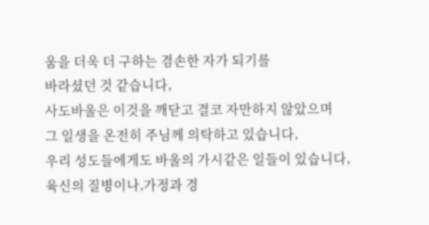움을 더욱 더 구하는 겸손한 자가 되기를
바라셨던 것 같습니다,
사도바울은 이것을 깨닫고 결코 자만하지 않았으며
그 일생을 온전히 주님께 의탁하고 있습니다,
우리 성도들에게도 바울의 가시같은 일들이 있습니다,
육신의 질병이나,가정과 경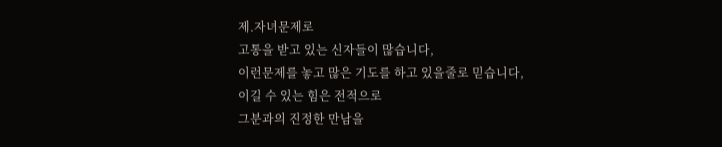제.자녀문제로
고통을 받고 있는 신자들이 많습니다,
이런문제를 놓고 많은 기도를 하고 있을줄로 믿습니다,
이길 수 있는 힘은 전적으로
그분과의 진정한 만남을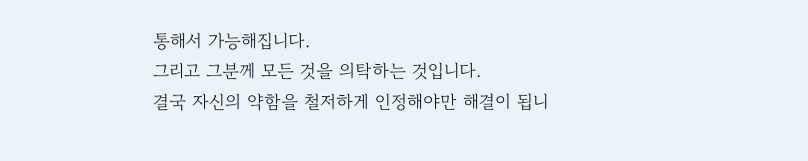통해서 가능해집니다.
그리고 그분께 모든 것을 의탁하는 것입니다.
결국 자신의 약함을 철저하게 인정해야만 해결이 됩니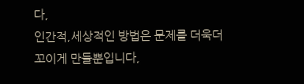다,
인간적,세상적인 방법은 문제를 더욱더 꼬이게 만들뿐입니다,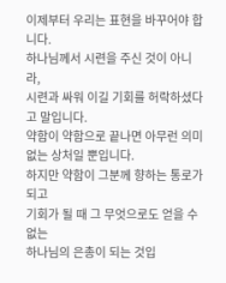이제부터 우리는 표현을 바꾸어야 합니다.
하나님께서 시련을 주신 것이 아니라,
시련과 싸워 이길 기회를 허락하셨다고 말입니다.
약함이 약함으로 끝나면 아무런 의미 없는 상처일 뿐입니다.
하지만 약함이 그분께 향하는 통로가 되고
기회가 될 때 그 무엇으로도 얻을 수 없는
하나님의 은총이 되는 것입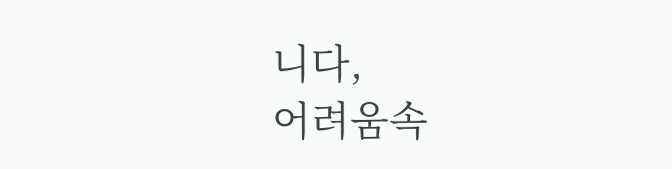니다,
어려움속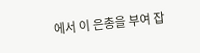에서 이 은총을 부여 잡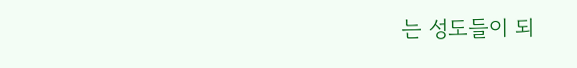는 성도들이 되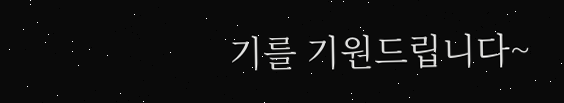기를 기원드립니다~